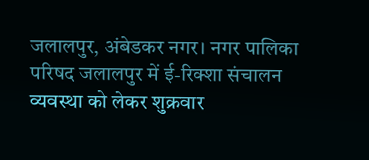जलालपुर, अंबेडकर नगर। नगर पालिका परिषद जलालपुर में ई-रिक्शा संचालन व्यवस्था को लेकर शुक्रवार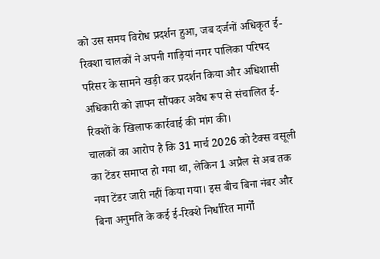को उस समय विरोध प्रदर्शन हुआ, जब दर्जनों अधिकृत ई-रिक्शा चालकों ने अपनी गाड़ियां नगर पालिका परिषद परिसर के सामने खड़ी कर प्रदर्शन किया और अधिशासी अधिकारी को ज्ञापन सौंपकर अवैध रूप से संचालित ई-रिक्शों के खिलाफ कार्रवाई की मांग की।
चालकों का आरोप है कि 31 मार्च 2026 को टैक्स वसूली का टेंडर समाप्त हो गया था, लेकिन 1 अप्रैल से अब तक नया टेंडर जारी नहीं किया गया। इस बीच बिना नंबर और बिना अनुमति के कई ई-रिक्शे निर्धारित मार्गों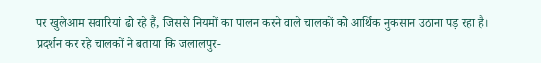पर खुलेआम सवारियां ढो रहे हैं, जिससे नियमों का पालन करने वाले चालकों को आर्थिक नुकसान उठाना पड़ रहा है।
प्रदर्शन कर रहे चालकों ने बताया कि जलालपुर-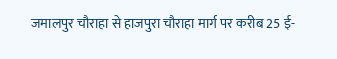जमालपुर चौराहा से हाजपुरा चौराहा मार्ग पर करीब 25 ई-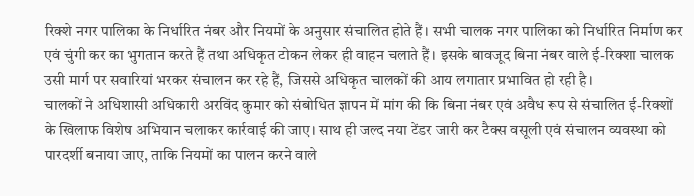रिक्शे नगर पालिका के निर्धारित नंबर और नियमों के अनुसार संचालित होते हैं। सभी चालक नगर पालिका को निर्धारित निर्माण कर एवं चुंगी कर का भुगतान करते हैं तथा अधिकृत टोकन लेकर ही वाहन चलाते हैं। इसके बावजूद बिना नंबर वाले ई-रिक्शा चालक उसी मार्ग पर सवारियां भरकर संचालन कर रहे हैं, जिससे अधिकृत चालकों की आय लगातार प्रभावित हो रही है।
चालकों ने अधिशासी अधिकारी अरविंद कुमार को संबोधित ज्ञापन में मांग की कि बिना नंबर एवं अवैध रूप से संचालित ई-रिक्शों के खिलाफ विशेष अभियान चलाकर कार्रवाई की जाए। साथ ही जल्द नया टेंडर जारी कर टैक्स वसूली एवं संचालन व्यवस्था को पारदर्शी बनाया जाए, ताकि नियमों का पालन करने वाले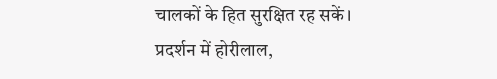चालकों के हित सुरक्षित रह सकें।
प्रदर्शन में होरीलाल,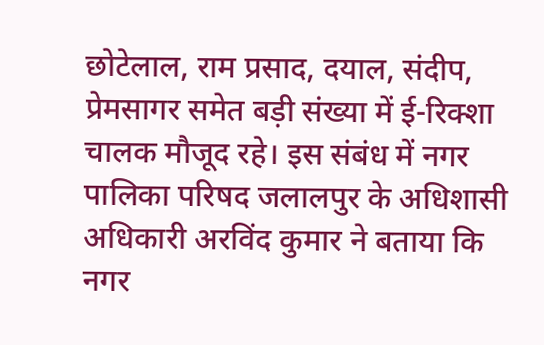छोटेलाल, राम प्रसाद, दयाल, संदीप, प्रेमसागर समेत बड़ी संख्या में ई-रिक्शा चालक मौजूद रहे। इस संबंध में नगर पालिका परिषद जलालपुर के अधिशासी अधिकारी अरविंद कुमार ने बताया कि नगर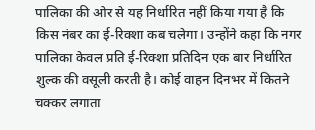पालिका की ओर से यह निर्धारित नहीं किया गया है कि किस नंबर का ई-रिक्शा कब चलेगा। उन्होंने कहा कि नगर पालिका केवल प्रति ई-रिक्शा प्रतिदिन एक बार निर्धारित शुल्क की वसूली करती है। कोई वाहन दिनभर में कितने चक्कर लगाता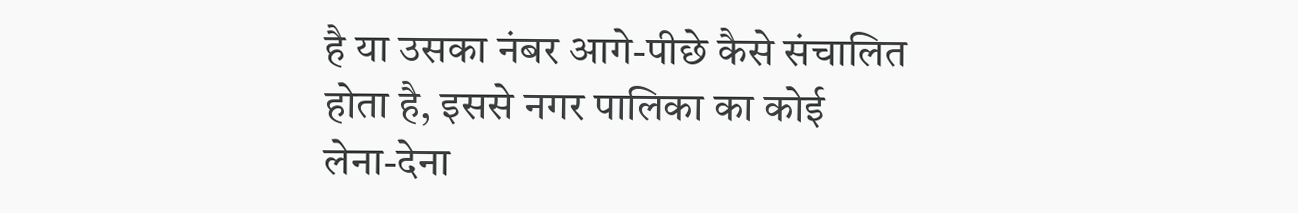है या उसका नंबर आगे-पीछे कैसे संचालित होता है, इससे नगर पालिका का कोई लेना-देना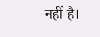नहीं है।